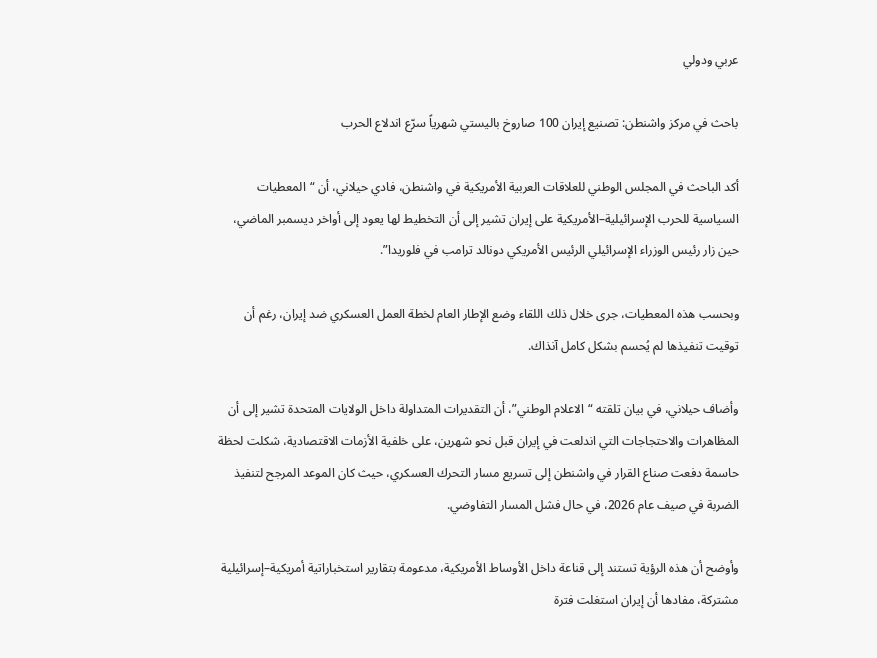عربي ودولي

باحث في مركز واشنطن: تصنيع إيران 100 صاروخ باليستي شهرياً سرّع اندلاع الحرب

أكد الباحث في المجلس الوطني للعلاقات العربية الأمريكية في واشنطن، فادي حيلاني، أن “المعطيات السياسية للحرب الإسرائيلية–الأمريكية على إيران تشير إلى أن التخطيط لها يعود إلى أواخر ديسمبر الماضي، حين زار رئيس الوزراء الإسرائيلي الرئيس الأمريكي دونالد ترامب في فلوريدا”.

وبحسب هذه المعطيات، جرى خلال ذلك اللقاء وضع الإطار العام لخطة العمل العسكري ضد إيران، رغم أن توقيت تنفيذها لم يُحسم بشكل كامل آنذاك.

وأضاف حيلاني، في بيان تلقته “الاعلام الوطني”، أن التقديرات المتداولة داخل الولايات المتحدة تشير إلى أن المظاهرات والاحتجاجات التي اندلعت في إيران قبل نحو شهرين، على خلفية الأزمات الاقتصادية، شكلت لحظة حاسمة دفعت صناع القرار في واشنطن إلى تسريع مسار التحرك العسكري، حيث كان الموعد المرجح لتنفيذ الضربة في صيف عام 2026، في حال فشل المسار التفاوضي.

وأوضح أن هذه الرؤية تستند إلى قناعة داخل الأوساط الأمريكية، مدعومة بتقارير استخباراتية أمريكية–إسرائيلية مشتركة، مفادها أن إيران استغلت فترة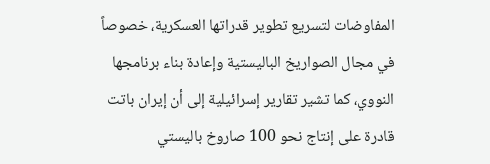المفاوضات لتسريع تطوير قدراتها العسكرية، خصوصاً في مجال الصواريخ الباليستية وإعادة بناء برنامجها النووي، كما تشير تقارير إسرائيلية إلى أن إيران باتت قادرة على إنتاج نحو 100 صاروخ باليستي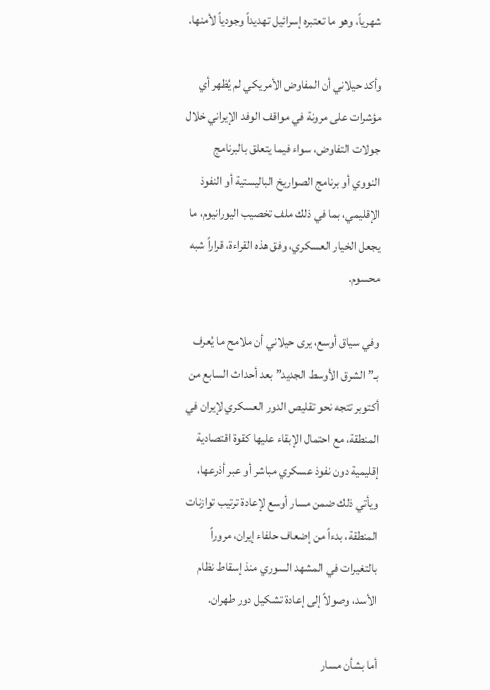شهرياً، وهو ما تعتبره إسرائيل تهديداً وجودياً لأمنها.

وأكد حيلاني أن المفاوض الأمريكي لم يُظهر أي مؤشرات على مرونة في مواقف الوفد الإيراني خلال جولات التفاوض، سواء فيما يتعلق بالبرنامج النووي أو برنامج الصواريخ الباليستية أو النفوذ الإقليمي، بما في ذلك ملف تخصيب اليورانيوم، ما يجعل الخيار العسكري، وفق هذه القراءة، قراراً شبه محسوم.

وفي سياق أوسع، يرى حيلاني أن ملامح ما يُعرف بـ”الشرق الأوسط الجديد” بعد أحداث السابع من أكتوبر تتجه نحو تقليص الدور العسكري لإيران في المنطقة، مع احتمال الإبقاء عليها كقوة اقتصادية إقليمية دون نفوذ عسكري مباشر أو عبر أذرعها، ويأتي ذلك ضمن مسار أوسع لإعادة ترتيب توازنات المنطقة، بدءاً من إضعاف حلفاء إيران، مروراً بالتغيرات في المشهد السوري منذ إسقاط نظام الأسد، وصولاً إلى إعادة تشكيل دور طهران.

أما بشأن مسار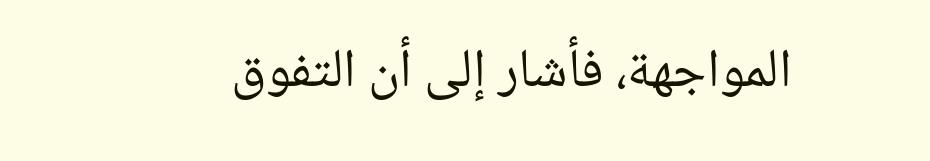المواجهة، فأشار إلى أن التفوق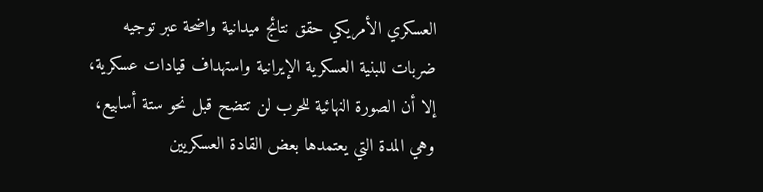العسكري الأمريكي حقق نتائج ميدانية واضحة عبر توجيه ضربات للبنية العسكرية الإيرانية واستهداف قيادات عسكرية، إلا أن الصورة النهائية للحرب لن تتضح قبل نحو ستة أسابيع، وهي المدة التي يعتمدها بعض القادة العسكريين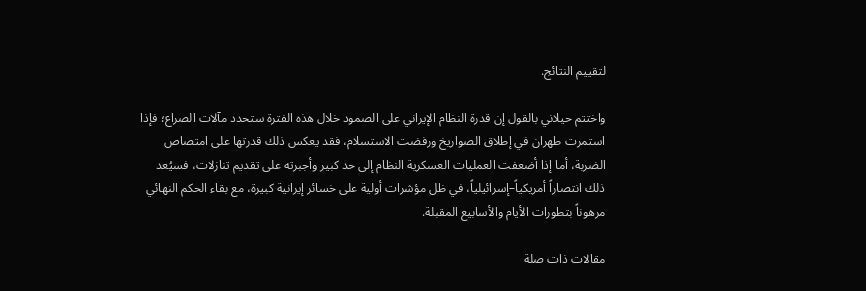لتقييم النتائج.

واختتم حيلاني بالقول إن قدرة النظام الإيراني على الصمود خلال هذه الفترة ستحدد مآلات الصراع؛ فإذا استمرت طهران في إطلاق الصواريخ ورفضت الاستسلام، فقد يعكس ذلك قدرتها على امتصاص الضربة، أما إذا أضعفت العمليات العسكرية النظام إلى حد كبير وأجبرته على تقديم تنازلات، فسيُعد ذلك انتصاراً أمريكياً–إسرائيلياً، في ظل مؤشرات أولية على خسائر إيرانية كبيرة، مع بقاء الحكم النهائي مرهوناً بتطورات الأيام والأسابيع المقبلة.

مقالات ذات صلة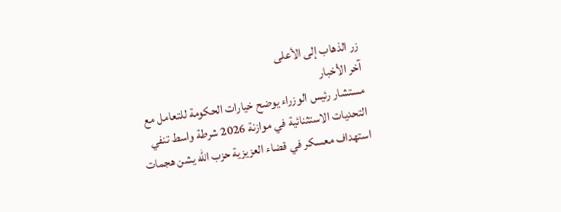زر الذهاب إلى الأعلى
آخر الأخبار
مستشار رئيس الوزراء يوضح خيارات الحكومة للتعامل مع التحديات الاستثنائية في موازنة 2026 شرطة واسط تنفي استهداف معسكر في قضاء العزيزية حزب الله يشن هجمات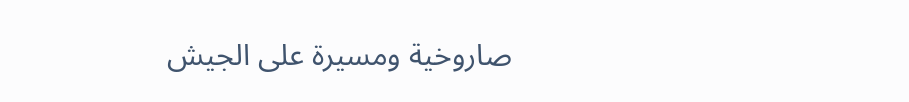صاروخية ومسيرة على الجيش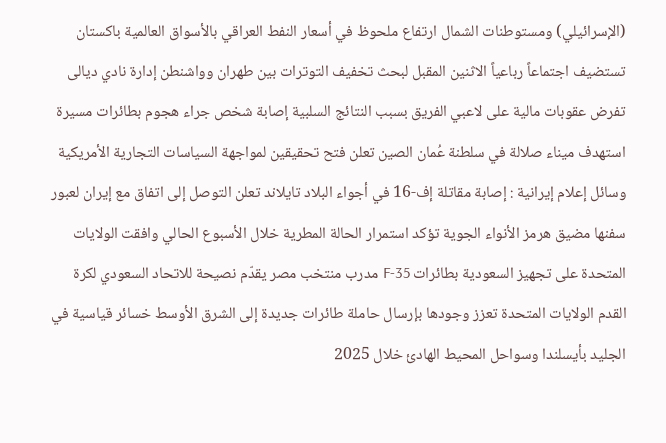(الإسرائيلي) ومستوطنات الشمال ارتفاع ملحوظ في أسعار النفط العراقي بالأسواق العالمية باكستان تستضيف اجتماعاً رباعياً الاثنين المقبل لبحث تخفيف التوترات بين طهران وواشنطن إدارة نادي ديالى تفرض عقوبات مالية على لاعبي الفريق بسبب النتائج السلبية إصابة شخص جراء هجوم بطائرات مسيرة استهدف ميناء صلالة في سلطنة عُمان الصين تعلن فتح تحقيقين لمواجهة السياسات التجارية الأمريكية وسائل إعلام إيرانية : إصابة مقاتلة إف-16 في أجواء البلاد تايلاند تعلن التوصل إلى اتفاق مع إيران لعبور سفنها مضيق هرمز الأنواء الجوية تؤكد استمرار الحالة المطرية خلال الأسبوع الحالي وافقت الولايات المتحدة على تجهيز السعودية بطائرات F-35 مدرب منتخب مصر يقدّم نصيحة للاتحاد السعودي لكرة القدم الولايات المتحدة تعزز وجودها بإرسال حاملة طائرات جديدة إلى الشرق الأوسط خسائر قياسية في الجليد بأيسلندا وسواحل المحيط الهادئ خلال 2025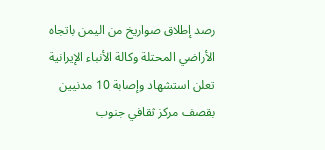رصد إطلاق صواريخ من اليمن باتجاه الأراضي المحتلة وكالة الأنباء الإيرانية تعلن استشهاد وإصابة 10 مدنيين بقصف مركز ثقافي جنوب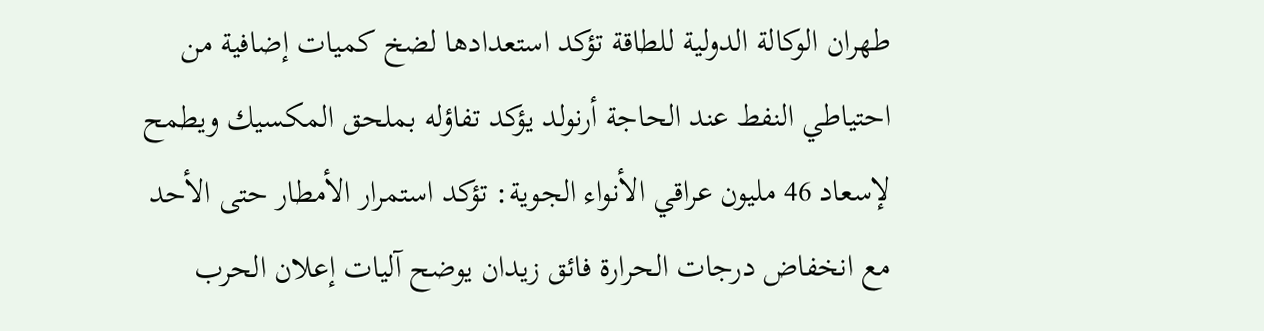طهران الوكالة الدولية للطاقة تؤكد استعدادها لضخ كميات إضافية من احتياطي النفط عند الحاجة أرنولد يؤكد تفاؤله بملحق المكسيك ويطمح لإسعاد 46 مليون عراقي الأنواء الجوية: تؤكد استمرار الأمطار حتى الأحد مع انخفاض درجات الحرارة فائق زيدان يوضح آليات إعلان الحرب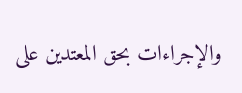والإجراءات بحق المعتدين على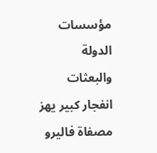مؤسسات الدولة والبعثات انفجار كبير يهز مصفاة فاليرو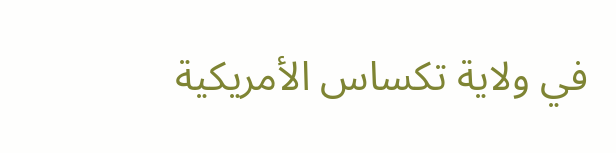في ولاية تكساس الأمريكية